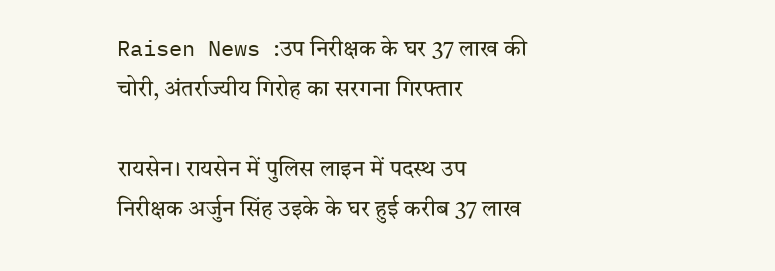Raisen News :उप निरीक्षक के घर 37 लाख की चोरी, अंतर्राज्यीय गिरोह का सरगना गिरफ्तार

रायसेन। रायसेन में पुलिस लाइन में पदस्थ उप निरीक्षक अर्जुन सिंह उइके के घर हुई करीब 37 लाख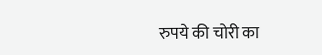रुपये की चोरी का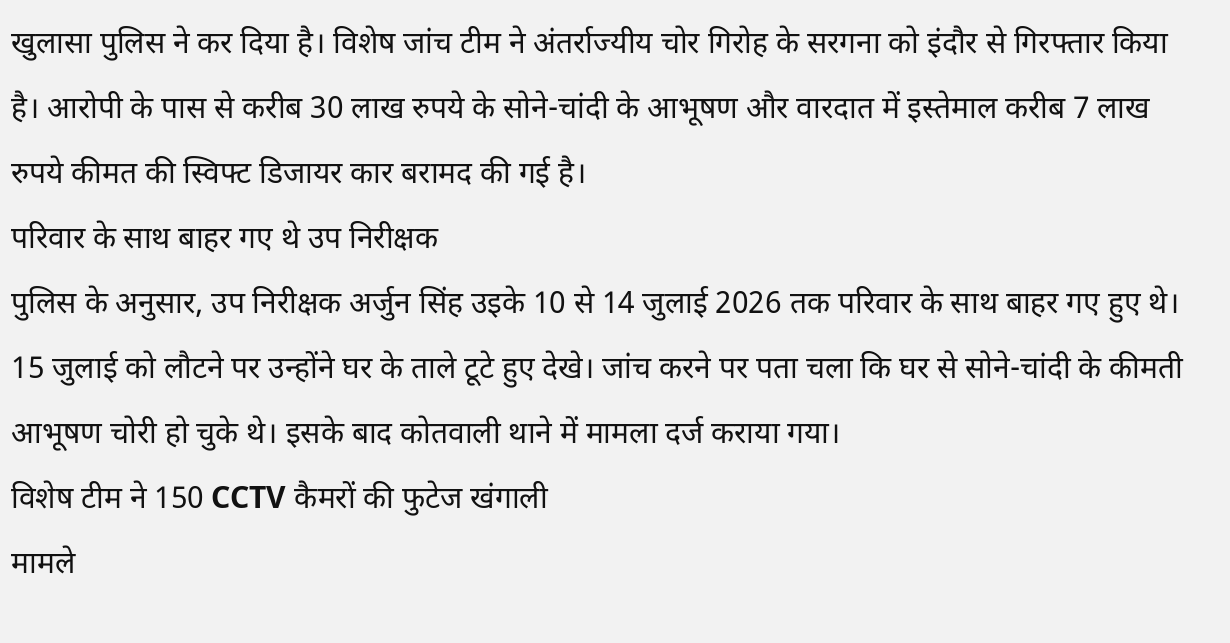खुलासा पुलिस ने कर दिया है। विशेष जांच टीम ने अंतर्राज्यीय चोर गिरोह के सरगना को इंदौर से गिरफ्तार किया है। आरोपी के पास से करीब 30 लाख रुपये के सोने-चांदी के आभूषण और वारदात में इस्तेमाल करीब 7 लाख रुपये कीमत की स्विफ्ट डिजायर कार बरामद की गई है।
परिवार के साथ बाहर गए थे उप निरीक्षक
पुलिस के अनुसार, उप निरीक्षक अर्जुन सिंह उइके 10 से 14 जुलाई 2026 तक परिवार के साथ बाहर गए हुए थे। 15 जुलाई को लौटने पर उन्होंने घर के ताले टूटे हुए देखे। जांच करने पर पता चला कि घर से सोने-चांदी के कीमती आभूषण चोरी हो चुके थे। इसके बाद कोतवाली थाने में मामला दर्ज कराया गया।
विशेष टीम ने 150 CCTV कैमरों की फुटेज खंगाली
मामले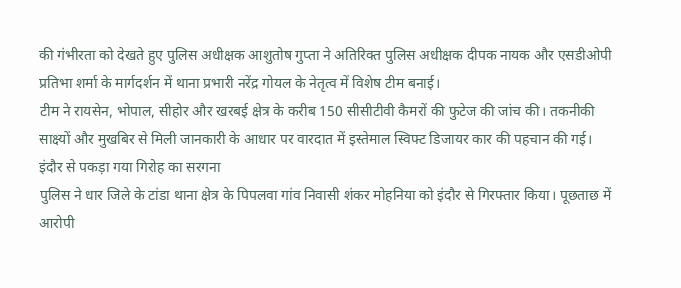की गंभीरता को देखते हुए पुलिस अधीक्षक आशुतोष गुप्ता ने अतिरिक्त पुलिस अधीक्षक दीपक नायक और एसडीओपी प्रतिभा शर्मा के मार्गदर्शन में थाना प्रभारी नरेंद्र गोयल के नेतृत्व में विशेष टीम बनाई।
टीम ने रायसेन, भोपाल, सीहोर और खरबई क्षेत्र के करीब 150 सीसीटीवी कैमरों की फुटेज की जांच की। तकनीकी साक्ष्यों और मुखबिर से मिली जानकारी के आधार पर वारदात में इस्तेमाल स्विफ्ट डिजायर कार की पहचान की गई।
इंदौर से पकड़ा गया गिरोह का सरगना
पुलिस ने धार जिले के टांडा थाना क्षेत्र के पिपलवा गांव निवासी शंकर मोहनिया को इंदौर से गिरफ्तार किया। पूछताछ में आरोपी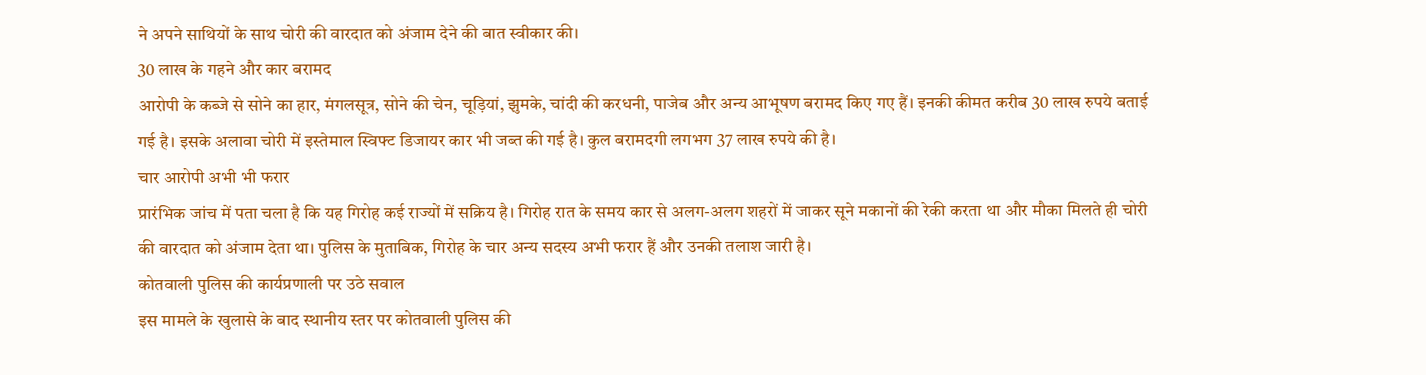ने अपने साथियों के साथ चोरी की वारदात को अंजाम देने की बात स्वीकार की।
30 लाख के गहने और कार बरामद
आरोपी के कब्जे से सोने का हार, मंगलसूत्र, सोने की चेन, चूड़ियां, झुमके, चांदी की करधनी, पाजेब और अन्य आभूषण बरामद किए गए हैं। इनकी कीमत करीब 30 लाख रुपये बताई गई है। इसके अलावा चोरी में इस्तेमाल स्विफ्ट डिजायर कार भी जब्त की गई है। कुल बरामदगी लगभग 37 लाख रुपये की है।
चार आरोपी अभी भी फरार
प्रारंभिक जांच में पता चला है कि यह गिरोह कई राज्यों में सक्रिय है। गिरोह रात के समय कार से अलग-अलग शहरों में जाकर सूने मकानों की रेकी करता था और मौका मिलते ही चोरी की वारदात को अंजाम देता था। पुलिस के मुताबिक, गिरोह के चार अन्य सदस्य अभी फरार हैं और उनकी तलाश जारी है।
कोतवाली पुलिस की कार्यप्रणाली पर उठे सवाल
इस मामले के खुलासे के बाद स्थानीय स्तर पर कोतवाली पुलिस की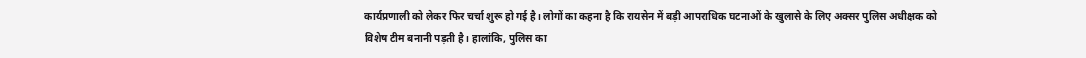कार्यप्रणाली को लेकर फिर चर्चा शुरू हो गई है। लोगों का कहना है कि रायसेन में बड़ी आपराधिक घटनाओं के खुलासे के लिए अक्सर पुलिस अधीक्षक को विशेष टीम बनानी पड़ती है। हालांकि, पुलिस का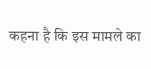कहना है कि इस मामले का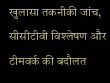खुलासा तकनीकी जांच, सीसीटीवी विश्लेषण और टीमवर्क की बदौलत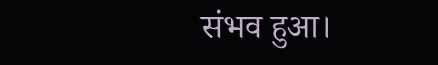संभव हुआ।